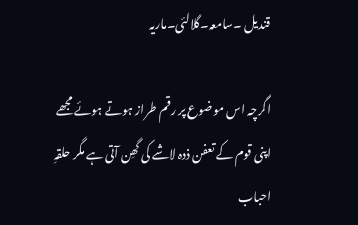قندیل ۔سامعہ۔گلالئی۔ماریہ

اگرچہ اس موضوع پر رقم طراز ہوتے ہوئے مجھے اپنی قوم کے تعفن ذدہ لاشے کی گھِن آتی ہے مگر حلقہِ احباب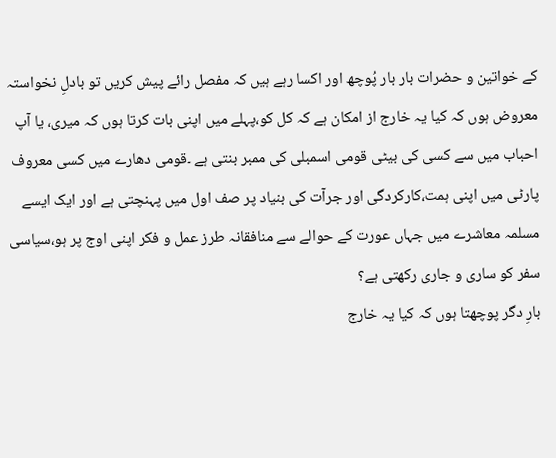کے خواتین و حضرات بار بار پُوچھ اور اکسا رہے ہیں کہ مفصل رائے پیش کریں تو بادلِ نخواستہ معروض ہوں کہ کیا یہ خارج از امکان ہے کہ کل کو،پہلے میں اپنی بات کرتا ہوں کہ میری، یا آپ احباب میں سے کسی کی بیٹی قومی اسمبلی کی ممبر بنتی ہے ۔قومی دھارے میں کسی معروف پارٹی میں اپنی ہمت،کارکردگی اور جرآت کی بنیاد پر صف اول میں پہنچتی ہے اور ایک ایسے مسلمہ معاشرے میں جہاں عورت کے حوالے سے منافقانہ طرز عمل و فکر اپنی اوج پر ہو،سیاسی سفر کو ساری و جاری رکھتی ہے؟
بارِ دگر پوچھتا ہوں کہ کیا یہ خارج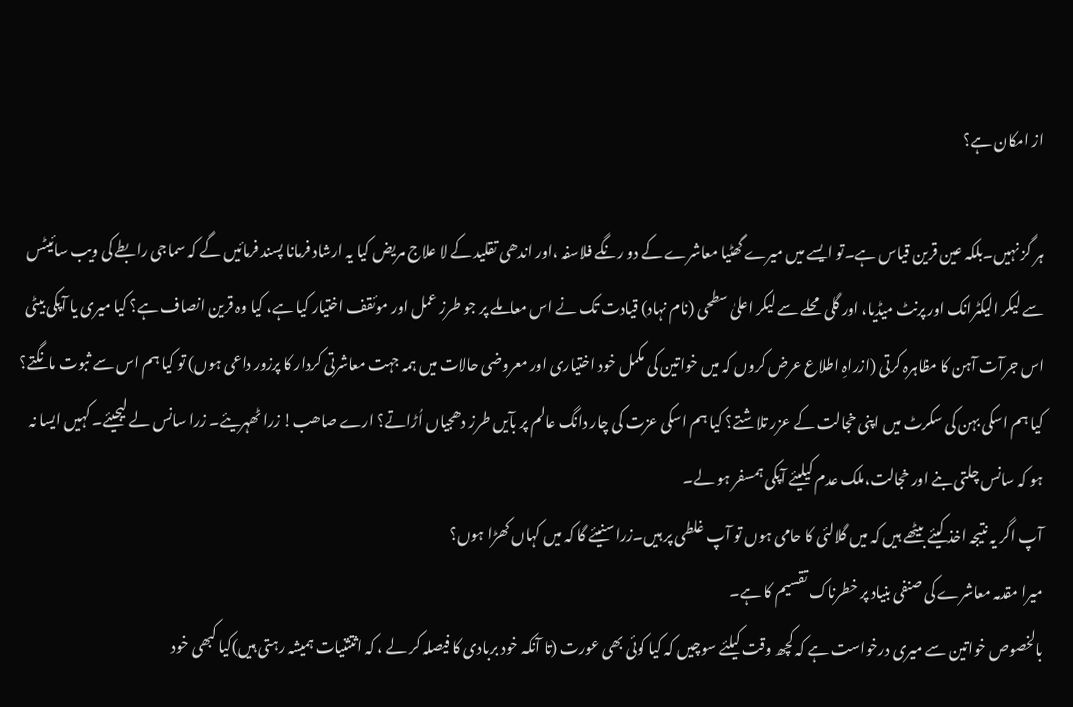از امکان ہے؟

ہر گز نہیں۔بلکہ عین قرین قیاس ہے۔تو ایسے میں میرے گھٹیا معاشرے کے دو رنگے فلاسفہ ،اور اندھی تقلید کے لا علاج مریض کیا یہ ارشاد فرمانا پسند فرمائیں گے کہ سماجی رابطے کی ویب سائیٹس سے لیکر الیکٹرانک اور پرنٹ میڈیا، اور گلی محلے سے لیکر اعلیٰ سطحی (نام نہاد) قیادت تک نے اس معاملے پر جو طرز عمل اور موئقف اختیار کیا ہے، کیا وہ قرین انصاف ہے؟ کیا میری یا آپکی بیٹی اس جرآت آہن کا مظاہرہ کرتی (ازراہِ اطلاع عرض کروں کہ میں خواتین کی مکمل خود اختیاری اور معروضی حالات میں ہمہ جہت معاشرتی کردار کا پرزور داعی ہوں) تو کیا ہم اس سے ثبوت مانگتے؟ کیا ہم اسکی بہن کی سکرٹ میں اپنی خجالت کے عزر تلاشتے؟ کیا ہم اسکی عزت کی چار دانگ عالم پر بآیں طرز دھجیاں اُڑاتے؟ ارے صاھب! زرا ٹھہریئے۔ زرا سانس لے لیجیئے۔ کہیں ایسا نہ ہو کہ سانس چلتی بنے اور خجالت،ملک عدم کیلیئے آپکی ہمسفر ہو لے۔
آپ اگر یہ نتیجہ اخذ کیئے بیٹھے ہیں کہ میں گلالئی کا حامی ہوں تو آپ غلطی پر ہیں۔زرا سنیئے گا کہ میں کہاں کھڑا ہوں؟
میرا مقدمہ معاشرے کی صنفی بنیاد پر خطرناک تقسیم کا ہے۔
بالخصوص خواتین سے میری درخواست ہے کہ کچھ وقت کیلئے سوچیں کہ کیا کوئی بھی عورت (تا آنکہ خود بربادی کا فیصلہ کر لے ، کہ اثتثنیات ہمیشہ رہتی ہیں)کیا کبھی خود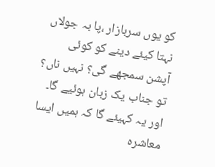کو یوں سربازار ،پا بہ جولاں نہتا کیئے دینے کو کوئی آپشن سمجھے گی؟ نہیں ناں؟ تو جناب یک زبان ہوئیے گا۔ اور یہ کہیئے گا کہ ہمیں ایسا معاشرہ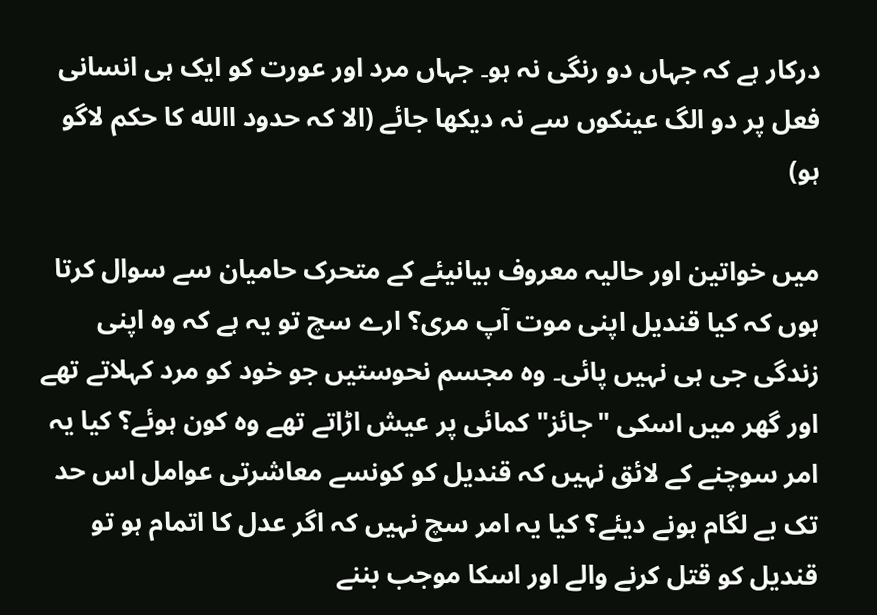درکار ہے کہ جہاں دو رنگی نہ ہو۔ جہاں مرد اور عورت کو ایک ہی انسانی فعل پر دو الگ عینکوں سے نہ دیکھا جائے (الا کہ حدود االله کا حکم لاگو ہو)

میں خواتین اور حالیہ معروف بیانیئے کے متحرک حامیان سے سوال کرتا ہوں کہ کیا قندیل اپنی موت آپ مری؟ ارے سچ تو یہ ہے کہ وہ اپنی زندگی جی ہی نہیں پائی۔ وہ مجسم نحوستیں جو خود کو مرد کہلاتے تھے اور گھر میں اسکی "جائز" کمائی پر عیش اڑاتے تھے وہ کون ہوئے؟ کیا یہ امر سوچنے کے لائق نہیں کہ قندیل کو کونسے معاشرتی عوامل اس حد تک بے لگام ہونے دیئے؟ کیا یہ امر سچ نہیں کہ اگر عدل کا اتمام ہو تو قندیل کو قتل کرنے والے اور اسکا موجب بننے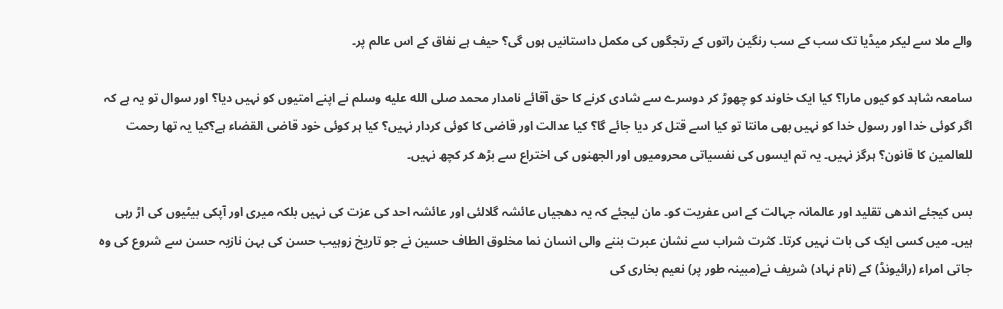والے ملا سے لیکر میڈیا تک سب کے سب رنگین راتوں کے رتجگوں کی مکمل داستانیں ہوں گی؟ حیف ہے نفاق کے اس عالم پر۔

سامعہ شاہد کو کیوں مارا؟ کیا ایک خاوند کو چھوڑ کر دوسرے سے شادی کرنے کا حق آقائے نامدار محمد صلى الله عليه وسلم نے اپنے امتیوں کو نہیں دیا؟ اور سوال تو یہ ہے کہ اگر کوئی خدا اور رسول خدا کو نہیں بھی مانتا تو کیا اسے قتل کر دیا جائے گا؟ کیا عدالت اور قاضی کا کوئی کردار نہیں؟ کیا ہر کوئی خود قاضی القضاء ہے؟کیا یہ تھا رحمت للعالمین کا قانون؟ ہرگز نہیں۔ یہ تم ایسوں کی نفسیاتی محرومیوں اور الجھنوں کی اختراع سے بڑھ کر کچھ نہیں۔

بس کیجئے اندھی تقلید اور عالمانہ جہالت کے اس عفریت کو۔ مان لیجئے کہ یہ دھجیاں عائشہ گلالئی اور عائشہ احد کی عزت کی نہیں بلکہ میری اور آپکی بیٹیوں کی اڑ رہی ہیں۔ میں کسی ایک کی بات نہیں کرتا۔ کثرت شراب سے نشان عبرت بننے والی انسان نما مخلوق الطاف حسین نے جو تاریخ زوہیب حسن کی بہن نازیہ حسن سے شروع کی وہ جاتی امراء (رائیونڈ) کے (نام نہاد) شریف نے(مبینہ طور پر) نعیم بخاری کی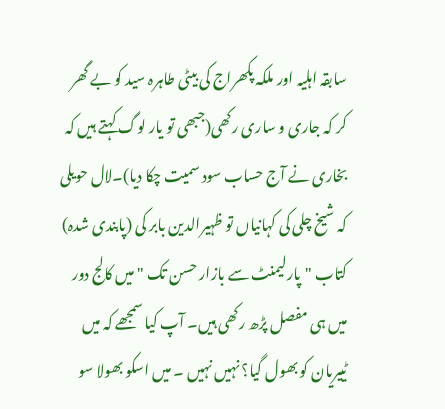سابقہ اہلیہ اور ملکہ پکھراج کی بیٹی طاہرہ سید کو بے گھر کر کہ جاری و ساری رکھی(جبھی تو یار لوگ کہتے ہیں کہ بخاری نے آج حساب سود سمیت چکا دیا)۔لال حویلی کہ شیخ چلی کی کہانیاں تو ظہیرالدین بابر کی (پابندی شدہ) کتاب "پارلیمنٹ سے بازار حسن تک "میں کالج دور میں ہی مفصل پڑھ رکھی ہیں۔ آپ کیا سمجھے کہ میں ٹییریان کو بھول گیا؟ نہیں نہیں ۔ میں اسکو بھولا سو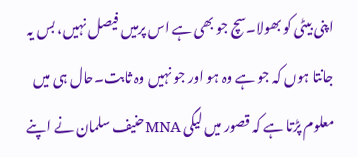اپنی بیٹی کو بھولا۔سچ جو بھی ہے اس پرمیں فیصل نہیں، بس یہ جانتا ہوں کہ جو ہے وہ ہو اور جو نہیں وہ ثابت۔حال ہی میں معلوم پڑتا ہے کہ قصور میں لیگی MNAحنیف سلمان نے اپنے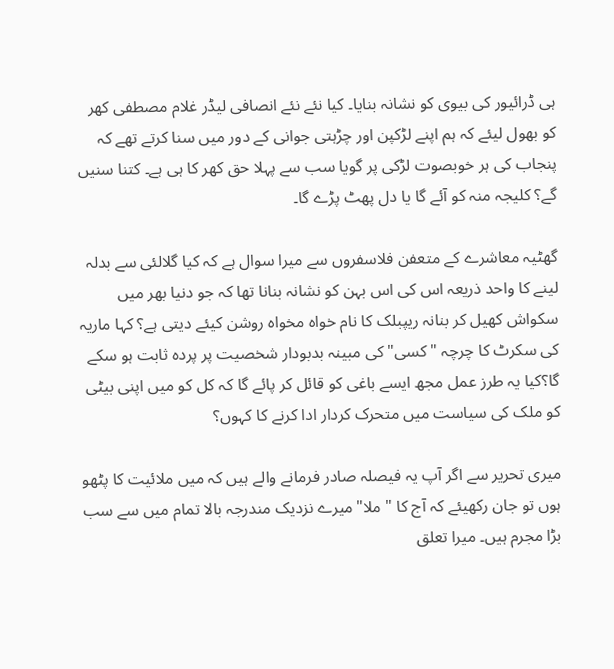ہی ڈرائیور کی بیوی کو نشانہ بنایا۔ کیا نئے نئے انصافی لیڈر غلام مصطفی کھر کو بھول لیئے کہ ہم اپنے لڑکپن اور چڑہتی جوانی کے دور میں سنا کرتے تھے کہ پنجاب کی ہر خوبصوت لڑکی پر گویا سب سے پہلا حق کھر کا ہی ہے۔ کتنا سنیں گے؟ کلیجہ منہ کو آئے گا یا دل پھٹ پڑے گا۔

گھٹیہ معاشرے کے متعفن فلاسفروں سے میرا سوال ہے کہ کیا گلالئی سے بدلہ لینے کا واحد ذریعہ اس کی اس بہن کو نشانہ بنانا تھا کہ جو دنیا بھر میں سکواش کھیل کر بنانہ ریپبلک کا نام خواہ مخواہ روشن کیئے دیتی ہے؟ کہا ماریہ کی سکرٹ کا چرچہ "کسی"کی مبینہ بدبودار شخصیت پر پردہ ثابت ہو سکے گا؟کیا یہ طرز عمل مجھ ایسے باغی کو قائل کر پائے گا کہ کل کو میں اپنی بیٹی کو ملک کی سیاست میں متحرک کردار ادا کرنے کا کہوں؟

میری تحریر سے اگر آپ یہ فیصلہ صادر فرمانے والے ہیں کہ میں ملائیت کا پٹھو ہوں تو جان رکھیئے کہ آج کا "ملا"میرے نزدیک مندرجہ بالا تمام میں سے سب بڑا مجرم ہیں۔ میرا تعلق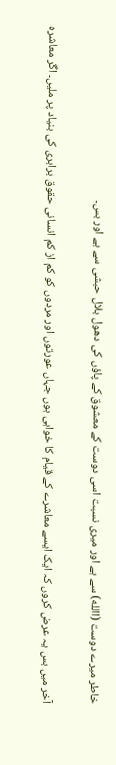خاطر میرے دوست (االله) سے ہے اور میری نسبت اسی دوست کے معشوق کے پاؤں کی دھول بلال حبشی سے ہے اور بس۔

آخر میں بس یہ عرض کروں کہ ایک ایسے معاشرے کے قیام کا خواہی ہوں جہاں عورتوں اور مردوں کو کم از کم انسانی حقوق برابری کی بنیاد پر ملیں۔ اگر معاشرہ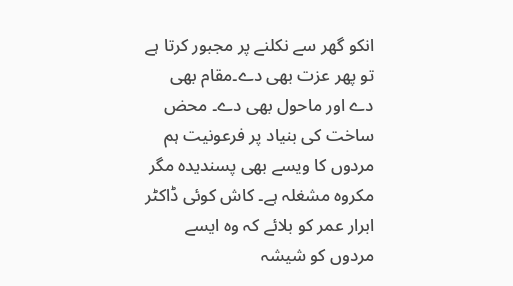انکو گھر سے نکلنے پر مجبور کرتا ہے تو پھر عزت بھی دے۔مقام بھی دے اور ماحول بھی دے۔ محض ساخت کی بنیاد پر فرعونیت ہم مردوں کا ویسے بھی پسندیدہ مگر مکروہ مشغلہ ہے۔ کاش کوئی ڈاکٹر ابرار عمر کو بلائے کہ وہ ایسے مردوں کو شیشہ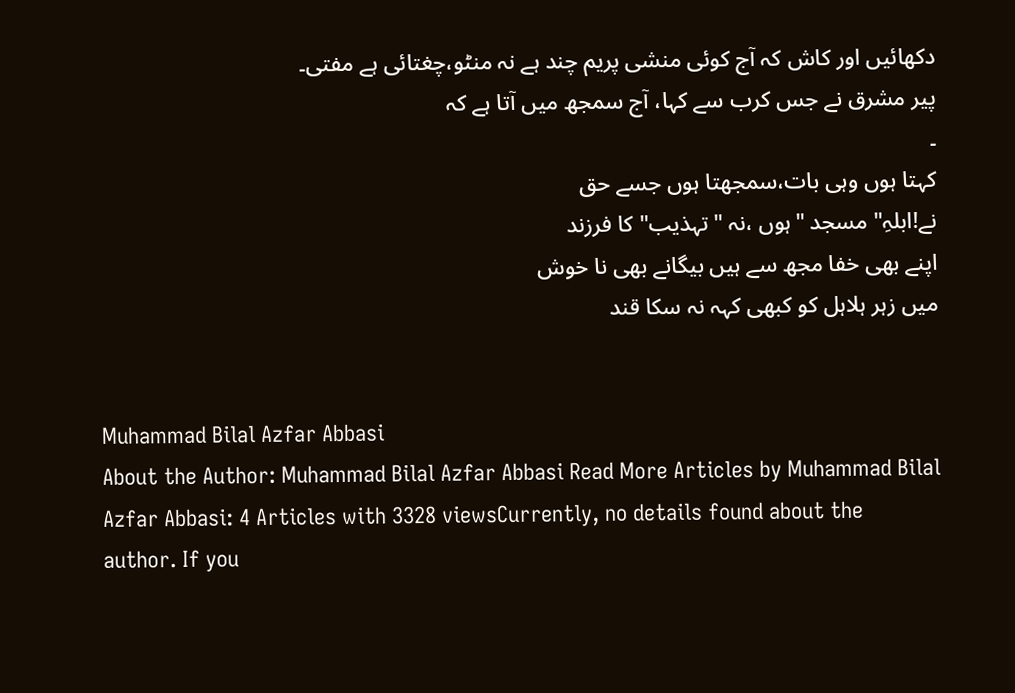دکھائیں اور کاش کہ آج کوئی منشی پریم چند ہے نہ منٹو،چغتائی ہے مفتی۔
پیر مشرق نے جس کرب سے کہا، آج سمجھ میں آتا ہے کہ
۔
کہتا ہوں وہی بات،سمجھتا ہوں جسے حق
نے!ابلہِ" مسجد "ہوں ،نہ "تہذیب"کا فرزند
اپنے بھی خفا مجھ سے ہیں بیگانے بھی نا خوش
میں زہر ہلاہل کو کبھی کہہ نہ سکا قند


Muhammad Bilal Azfar Abbasi
About the Author: Muhammad Bilal Azfar Abbasi Read More Articles by Muhammad Bilal Azfar Abbasi: 4 Articles with 3328 viewsCurrently, no details found about the author. If you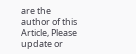are the author of this Article, Please update or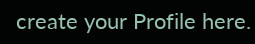create your Profile here.